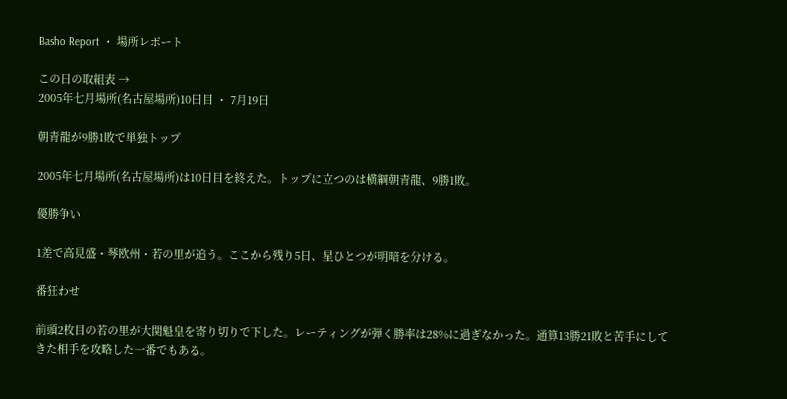Basho Report ・ 場所レポート

この日の取組表 →
2005年七月場所(名古屋場所)10日目 ・ 7月19日

朝青龍が9勝1敗で単独トップ

2005年七月場所(名古屋場所)は10日目を終えた。トップに立つのは横綱朝青龍、9勝1敗。

優勝争い

1差で高見盛・琴欧州・若の里が追う。ここから残り5日、星ひとつが明暗を分ける。

番狂わせ

前頭2枚目の若の里が大関魁皇を寄り切りで下した。レーティングが弾く勝率は28%に過ぎなかった。通算13勝21敗と苦手にしてきた相手を攻略した一番でもある。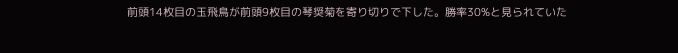前頭14枚目の玉飛鳥が前頭9枚目の琴奨菊を寄り切りで下した。勝率30%と見られていた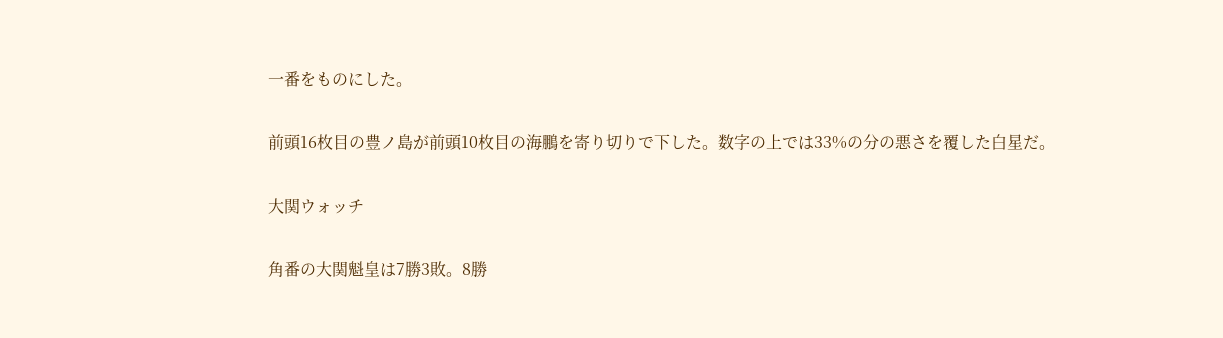一番をものにした。

前頭16枚目の豊ノ島が前頭10枚目の海鵬を寄り切りで下した。数字の上では33%の分の悪さを覆した白星だ。

大関ウォッチ

角番の大関魁皇は7勝3敗。8勝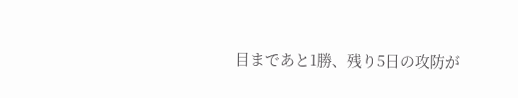目まであと1勝、残り5日の攻防が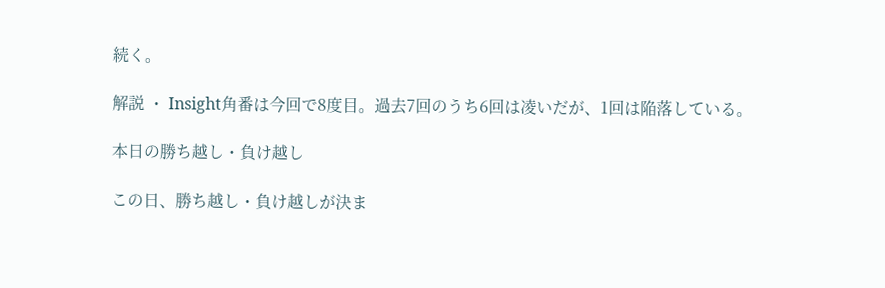続く。

解説 ・ Insight角番は今回で8度目。過去7回のうち6回は凌いだが、1回は陥落している。

本日の勝ち越し・負け越し

この日、勝ち越し・負け越しが決ま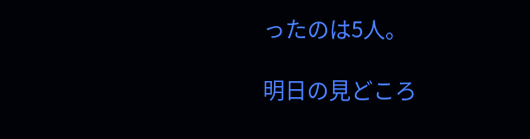ったのは5人。

明日の見どころ